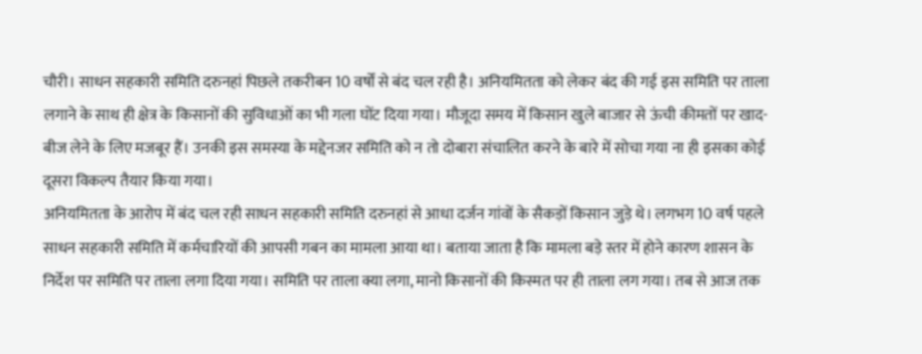चौरी। साधन सहकारी समिति दरुनहां पिछले तकरीबन 10 वर्षों से बंद चल रही है। अनियमितता को लेकर बंद की गई इस समिति पर ताला लगाने के साथ ही क्षेत्र के किसानों की सुविधाओं का भी गला घोंट दिया गया। मौजूदा समय में किसान खुले बाजार से ऊंची कीमतों पर खाद-बीज लेने के लिए मजबूर हैं। उनकी इस समस्या के मद्देनजर समिति को न तो दोबारा संचालित करने के बारे में सोचा गया ना ही इसका कोई दूसरा विकल्प तैयार किया गया।
अनियमितता के आरोप में बंद चल रही साधन सहकारी समिति दरुनहां से आधा दर्जन गांवों के सैकड़ों किसान जुड़े थे। लगभग 10 वर्ष पहले साधन सहकारी समिति में कर्मचारियों की आपसी गबन का मामला आया था। बताया जाता है कि मामला बड़े स्तर में होने कारण शासन के निर्देश पर समिति पर ताला लगा दिया गया। समिति पर ताला क्या लगा, मानो किसानों की किस्मत पर ही ताला लग गया। तब से आज तक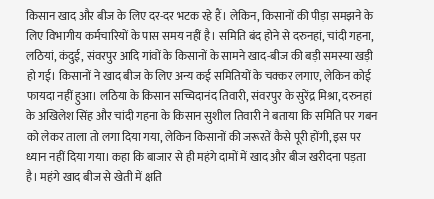किसान खाद और बीज के लिए दर-दर भटक रहे हैं। लेकिन, किसानों की पीड़ा समझने के लिए विभागीय कर्मचारियों के पास समय नहीं है। समिति बंद होने से दरुनहां, चांदी गहना, लठियां, कंदुई, संवरपुर आदि गांवों के किसानों के सामने खाद-बीज की बड़ी समस्या खड़ी हो गई। किसानों ने खाद बीज के लिए अन्य कई समितियों के चक्कर लगाए, लेकिन कोई फायदा नहीं हुआ। लठिया के किसान सच्चिदानंद तिवारी, संवरपुर के सुरेंद्र मिश्रा, दरुनहां के अखिलेश सिंह और चांदी गहना के किसान सुशील तिवारी ने बताया कि समिति पर गबन को लेकर ताला तो लगा दिया गया, लेकिन किसानों की जरूरतें कैसे पूरी होंगी, इस पर ध्यान नहीं दिया गया। कहा कि बाजार से ही महंगे दामों में खाद और बीज खरीदना पड़ता है। महंगे खाद बीज से खेती में क्षति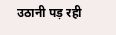उठानी पड़ रही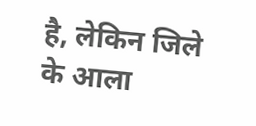है, लेकिन जिले के आला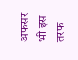अफसर भी इस तरफ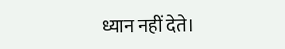ध्यान नहीं देते।